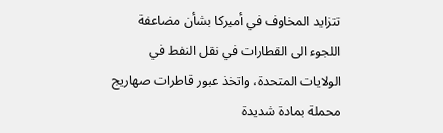تتزايد المخاوف في أميركا بشأن مضاعفة اللجوء الى القطارات في نقل النفط في الولايات المتحدة، واتخذ عبور قاطرات صهاريج محملة بمادة شديدة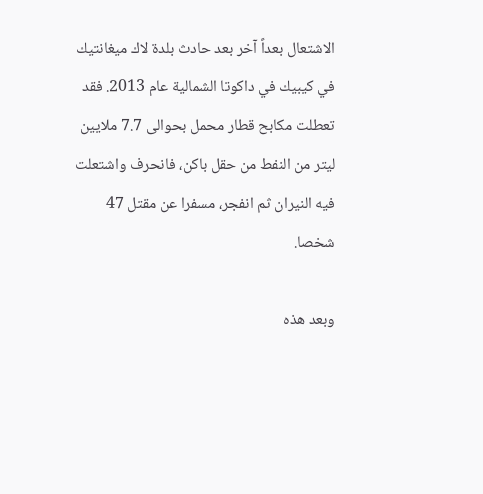الاشتعال بعداً آخر بعد حادث بلدة لاك ميغانتيك في كيبيك في داكوتا الشمالية عام 2013. فقد تعطلت مكابح قطار محمل بحوالى 7.7 ملايين ليتر من النفط من حقل باكن، فانحرف واشتعلت فيه النيران ثم انفجر، مسفرا عن مقتل 47 شخصا.

وبعد هذه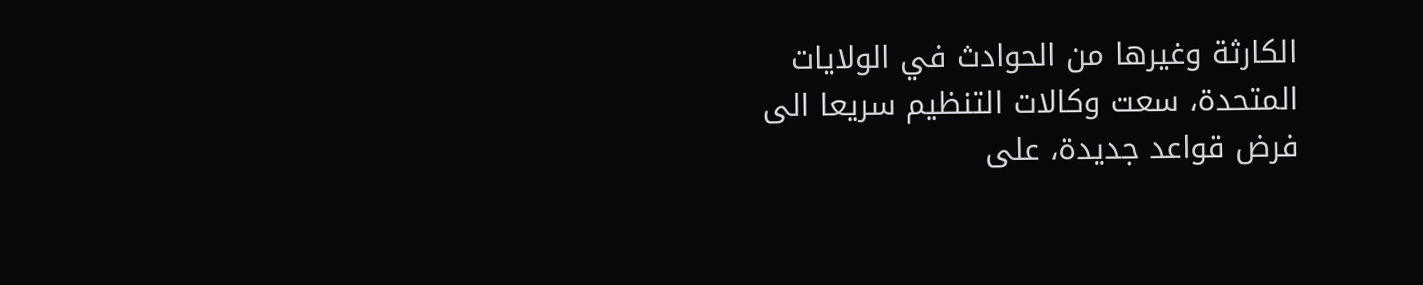الكارثة وغيرها من الحوادث في الولايات المتحدة، سعت وكالات التنظيم سريعا الى فرض قواعد جديدة، على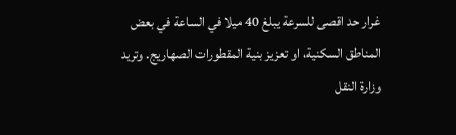غرار حد اقصى للسرعة يبلغ 40 ميلا في الساعة في بعض المناطق السكنية، او تعزيز بنية المقطورات الصهاريج. وتريد وزارة النقل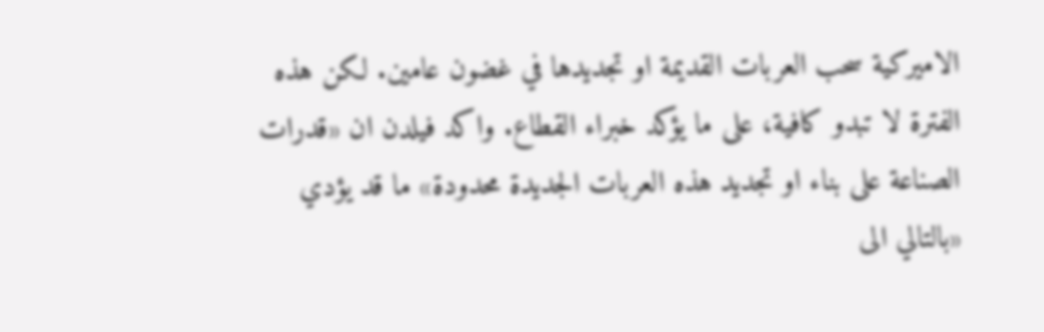الاميركية سحب العربات القديمة او تجديدها في غضون عامين. لكن هذه الفترة لا تبدو كافية، على ما يؤكد خبراء القطاع. واكد فيلدن ان «قدرات الصناعة على بناء او تجديد هذه العربات الجديدة محدودة» ما قد يؤدي «بالتالي الى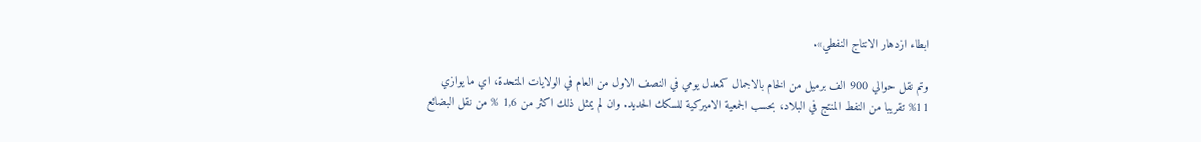ابطاء ازدهار الانتاج النفطي».

وتم نقل حوالي 900 الف برميل من الخام بالاجمال كمعدل يومي في النصف الاول من العام في الولايات المتحدة، اي ما يوازي 11% تقريبا من النفط المنتج في البلاد، بحسب الجمعية الاميركية للسكك الحديد. وان لم يمثل ذلك اكثر من 1,6 % من نقل البضائع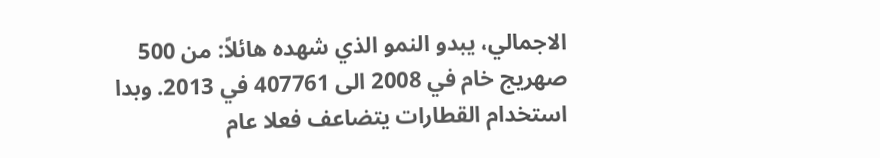الاجمالي، يبدو النمو الذي شهده هائلاً: من 500 صهريج خام في 2008 الى 407761 في 2013. وبدا استخدام القطارات يتضاعف فعلا عام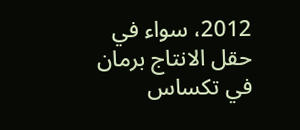2012، سواء في حقل الانتاج برمان في تكساس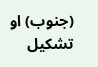(جنوب) او تشكيل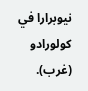نيوبرارا في كولورادو (غرب).